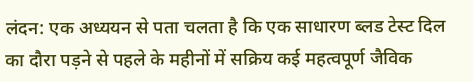लंदन: एक अध्ययन से पता चलता है कि एक साधारण ब्लड टेस्ट दिल का दौरा पड़ने से पहले के महीनों में सक्रिय कई महत्वपूर्ण जैविक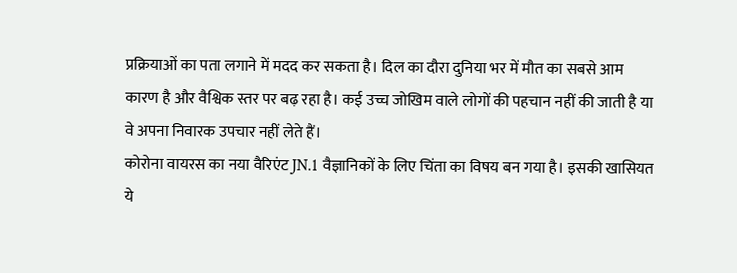प्रक्रियाओं का पता लगाने में मदद कर सकता है। दिल का दौरा दुनिया भर में मौत का सबसे आम कारण है और वैश्विक स्तर पर बढ़ रहा है। कई उच्च जोखिम वाले लोगों की पहचान नहीं की जाती है या वे अपना निवारक उपचार नहीं लेते हैं।
कोरोना वायरस का नया वैरिएंट JN.1 वैज्ञानिकों के लिए चिंता का विषय बन गया है। इसकी खासियत ये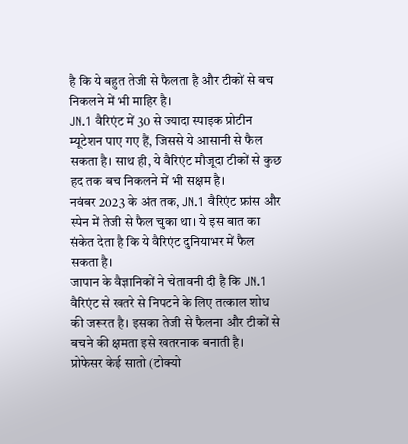है कि ये बहुत तेजी से फैलता है और टीकों से बच निकलने में भी माहिर है।
JN.1 वैरिएंट में 30 से ज्यादा स्पाइक प्रोटीन म्यूटेशन पाए गए हैं, जिससे ये आसानी से फैल सकता है। साथ ही, ये वैरिएंट मौजूदा टीकों से कुछ हद तक बच निकलने में भी सक्षम है।
नवंबर 2023 के अंत तक, JN.1 वैरिएंट फ्रांस और स्पेन में तेजी से फैल चुका था। ये इस बात का संकेत देता है कि ये वैरिएंट दुनियाभर में फैल सकता है।
जापान के वैज्ञानिकों ने चेतावनी दी है कि JN.1 वैरिएंट से खतरे से निपटने के लिए तत्काल शोध की जरूरत है। इसका तेजी से फैलना और टीकों से बचने की क्षमता इसे खतरनाक बनाती है।
प्रोफेसर केई सातो (टोक्यो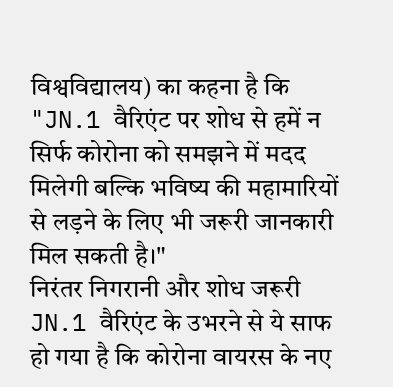विश्वविद्यालय) का कहना है कि "JN.1 वैरिएंट पर शोध से हमें न सिर्फ कोरोना को समझने में मदद मिलेगी बल्कि भविष्य की महामारियों से लड़ने के लिए भी जरूरी जानकारी मिल सकती है।"
निरंतर निगरानी और शोध जरूरी
JN.1 वैरिएंट के उभरने से ये साफ हो गया है कि कोरोना वायरस के नए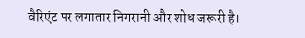वैरिएंट पर लगातार निगरानी और शोध जरूरी है।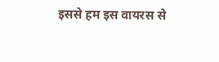इससे हम इस वायरस से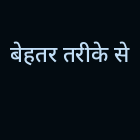बेहतर तरीके से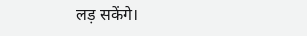लड़ सकेंगे।